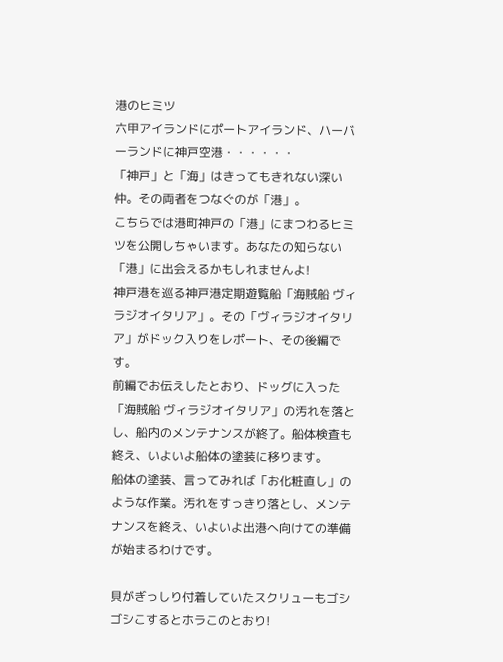港のヒミツ
六甲アイランドにポートアイランド、ハーバーランドに神戸空港・・・・・・
「神戸」と「海」はきってもきれない深い仲。その両者をつなぐのが「港」。
こちらでは港町神戸の「港」にまつわるヒミツを公開しちゃいます。あなたの知らない「港」に出会えるかもしれませんよ!
神戸港を巡る神戸港定期遊覧船「海賊船 ヴィラジオイタリア」。その「ヴィラジオイタリア」がドック入りをレポート、その後編です。
前編でお伝えしたとおり、ドッグに入った「海賊船 ヴィラジオイタリア」の汚れを落とし、船内のメンテナンスが終了。船体検査も終え、いよいよ船体の塗装に移ります。
船体の塗装、言ってみれば「お化粧直し」のような作業。汚れをすっきり落とし、メンテナンスを終え、いよいよ出港へ向けての準備が始まるわけです。

貝がぎっしり付着していたスクリューもゴシゴシこするとホラこのとおり!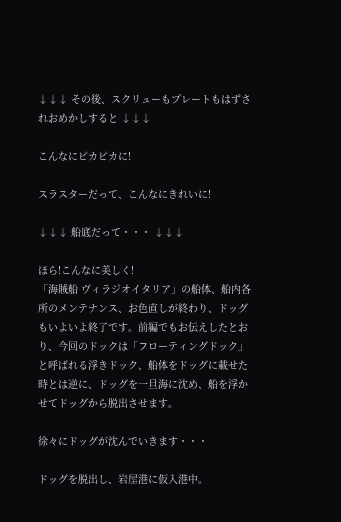↓↓↓ その後、スクリューもプレートもはずされおめかしすると ↓↓↓

こんなにピカピカに!

スラスターだって、こんなにきれいに!

↓↓↓ 船底だって・・・ ↓↓↓

ほら!こんなに美しく!
「海賊船 ヴィラジオイタリア」の船体、船内各所のメンテナンス、お色直しが終わり、ドッグもいよいよ終了です。前編でもお伝えしたとおり、今回のドックは「フローティングドック」と呼ばれる浮きドック、船体をドッグに載せた時とは逆に、ドッグを一旦海に沈め、船を浮かせてドッグから脱出させます。

徐々にドッグが沈んでいきます・・・

ドッグを脱出し、岩屋港に仮入港中。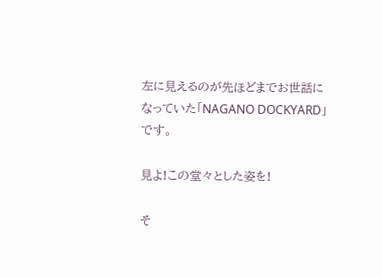左に見えるのが先ほどまでお世話になっていた「NAGANO DOCKYARD」です。

見よ!この堂々とした姿を!

そ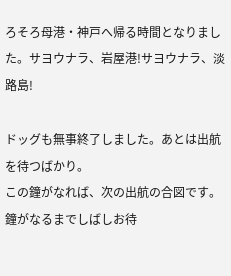ろそろ母港・神戸へ帰る時間となりました。サヨウナラ、岩屋港!サヨウナラ、淡路島!

ドッグも無事終了しました。あとは出航を待つばかり。
この鐘がなれば、次の出航の合図です。鐘がなるまでしばしお待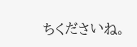ちくださいね。